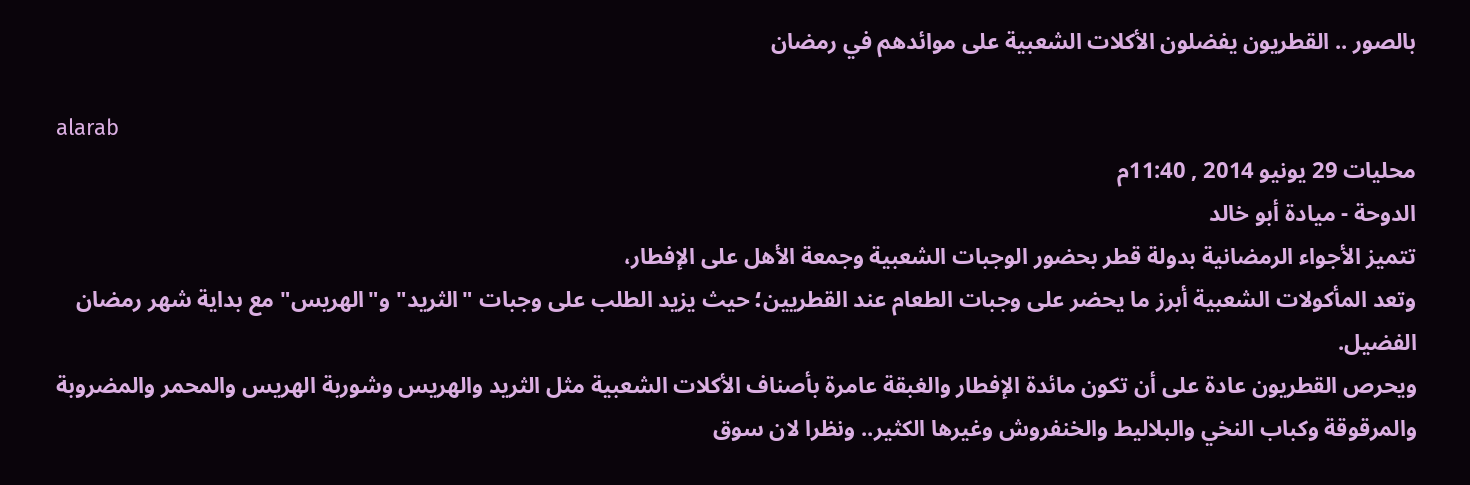بالصور .. القطريون يفضلون الأكلات الشعبية على موائدهم في رمضان

alarab
محليات 29 يونيو 2014 , 11:40م
الدوحة - ميادة أبو خالد
تتميز الأجواء الرمضانية بدولة قطر بحضور الوجبات الشعبية وجمعة الأهل على الإفطار،
وتعد المأكولات الشعبية أبرز ما يحضر على وجبات الطعام عند القطريين؛ حيث يزيد الطلب على وجبات "الثريد" و"الهريس" مع بداية شهر رمضان الفضيل.
ويحرص القطريون عادة على أن تكون مائدة الإفطار والغبقة عامرة بأصناف الأكلات الشعبية مثل الثريد والهريس وشوربة الهريس والمحمر والمضروبة والمرقوقة وكباب النخي والبلاليط والخنفروش وغيرها الكثير.. ونظرا لان سوق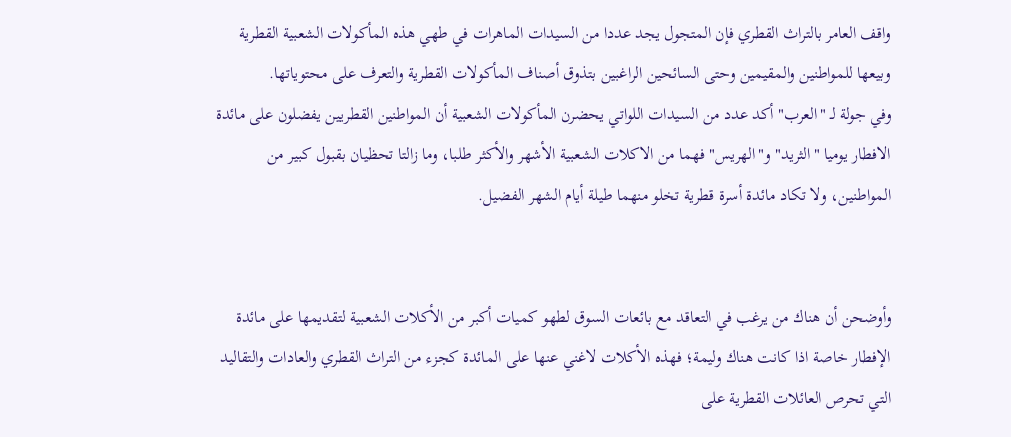واقف العامر بالتراث القطري فإن المتجول يجد عددا من السيدات الماهرات في طهي هذه المأكولات الشعبية القطرية وبيعها للمواطنين والمقيمين وحتى السائحين الراغبين بتذوق أصناف المأكولات القطرية والتعرف على محتوياتها.
وفي جولة لـ "العرب" أكد عدد من السيدات اللواتي يحضرن المأكولات الشعبية أن المواطنين القطريين يفضلون على مائدة الافطار يوميا "الثريد" و"الهريس" فهما من الاكلات الشعبية الأشهر والأكثر طلبا، وما زالتا تحظيان بقبول كبير من المواطنين، ولا تكاد مائدة أسرة قطرية تخلو منهما طيلة أيام الشهر الفضيل.


وأوضحن أن هناك من يرغب في التعاقد مع بائعات السوق لطهو كميات أكبر من الأكلات الشعبية لتقديمها على مائدة الإفطار خاصة اذا كانت هناك وليمة؛ فهذه الأكلات لاغني عنها على المائدة كجزء من التراث القطري والعادات والتقاليد التي تحرص العائلات القطرية على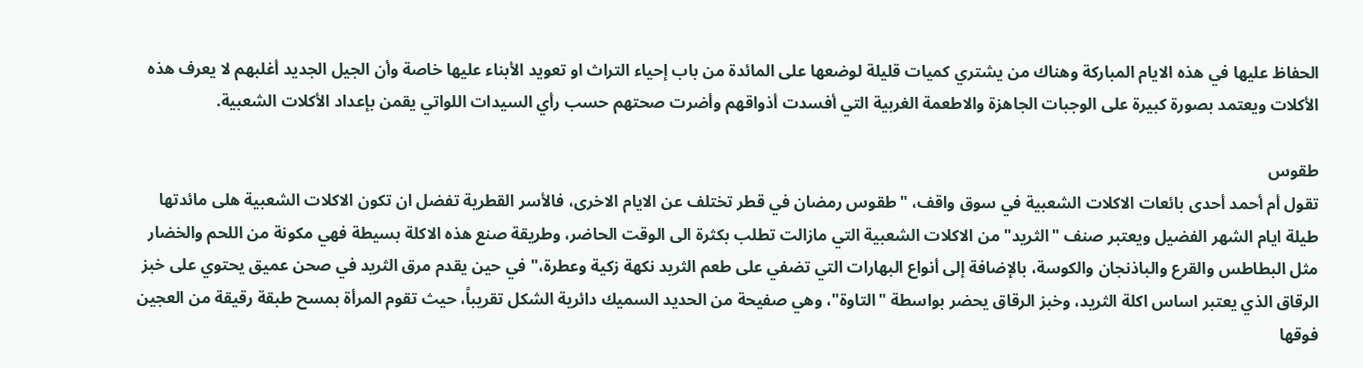الحفاظ عليها في هذه الايام المباركة وهناك من يشتري كميات قليلة لوضعها على المائدة من باب إحياء التراث او تعويد الأبناء عليها خاصة وأن الجيل الجديد أغلبهم لا يعرف هذه الأكلات ويعتمد بصورة كبيرة على الوجبات الجاهزة والاطعمة الغربية التي أفسدت أذواقهم وأضرت صحتهم حسب رأي السيدات اللواتي يقمن بإعداد الأكلات الشعبية.

طقوس
تقول أم أحمد أحدى بائعات الاكلات الشعبية في سوق واقف، "طقوس رمضان في قطر تختلف عن الايام الاخرى، فالأسر القطرية تفضل ان تكون الاكلات الشعبية هلى مائدتها طيلة ايام الشهر الفضيل ويعتبر صنف "الثريد" من الاكلات الشعبية التي مازالت تطلب بكثرة الى الوقت الحاضر، وطريقة صنع هذه الاكلة بسيطة فهي مكونة من اللحم والخضار مثل البطاطس والقرع والباذنجان والكوسة، بالإضافة إلى أنواع البهارات التي تضفي على طعم الثريد نكهة زكية وعطرة،" في حين يقدم مرق الثريد في صحن عميق يحتوي على خبز الرقاق الذي يعتبر اساس اكلة الثريد، وخبز الرقاق يحضر بواسطة "التاوة"، وهي صفيحة من الحديد السميك دائرية الشكل تقريباً، حيث تقوم المرأة بمسح طبقة رقيقة من العجين فوقها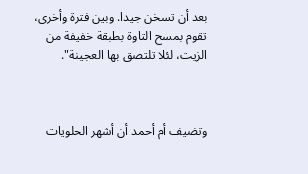بعد أن تسخن جيدا. وبين فترة وأخرى، تقوم بمسح التاوة بطبقة خفيفة من الزيت، لئلا تلتصق بها العجينة".



وتضيف أم أحمد أن أشهر الحلويات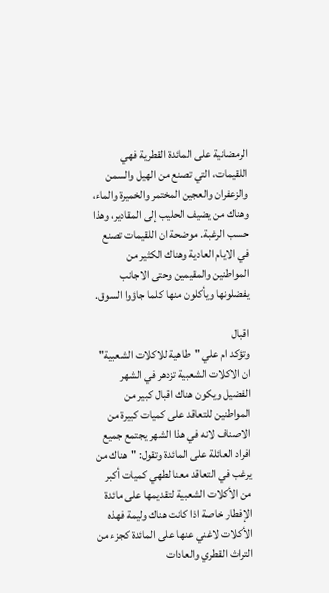الرمضانية على المائدة القطرية فهي اللقيمات، التي تصنع من الهيل والسمن والزعفران والعجين المختمر والخميرة والماء، وهناك من يضيف الحليب إلى المقادير، وهذا حسب الرغبة. موضحة ان اللقيمات تصنع في الايام العادية وهناك الكثير من المواطنين والمقيمين وحتى الاجانب يفضلونها ويأكلون منها كلما جاؤوا السوق.

اقبال
وتؤكد ام علي "طاهية للاكلات الشعبية" ان الاكلات الشعبية تزدهر في الشهر الفضيل ويكون هناك اقبال كبير من المواطنين للتعاقد على كميات كبيرة من الاصناف لانه في هذا الشهر يجتمع جميع افراد العائلة على المائدة وتقول: "هناك من يرغب في التعاقد معنا لطهي كميات أكبر من الأكلات الشعبية لتقديمها على مائدة الإفطار خاصة اذا كانت هناك وليمة فهذه الأكلات لاغني عنها على المائدة كجزء من التراث القطري والعادات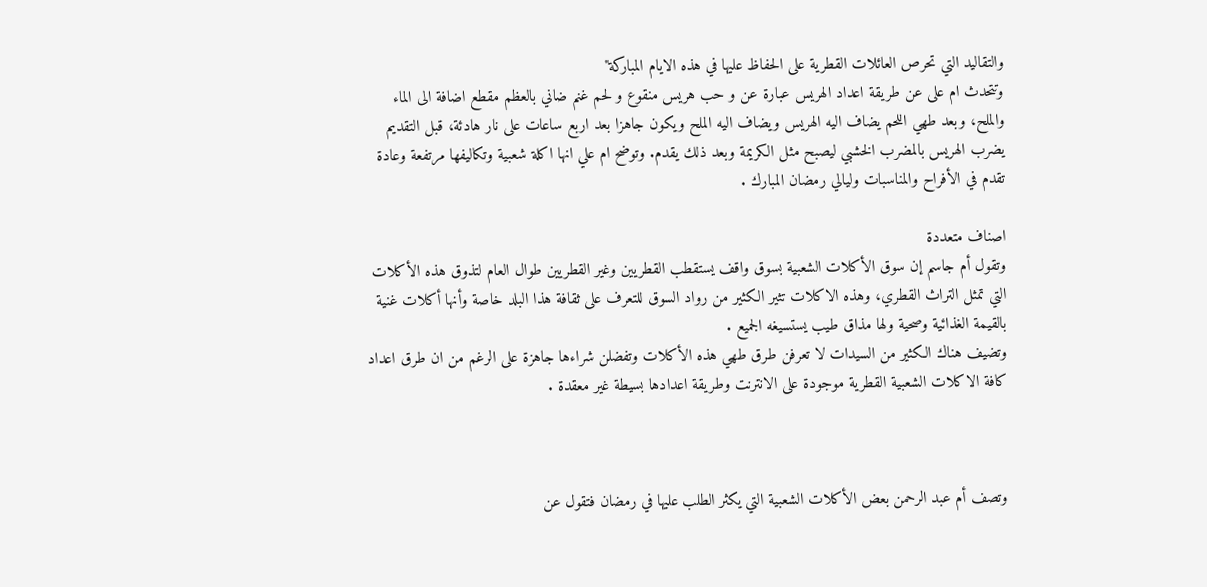والتقاليد التي تحرص العائلات القطرية على الحفاظ عليها في هذه الايام المباركة"
وتتحدث ام على عن طريقة اعداد الهريس عبارة عن و حب هريس منقوع و لحم غنم ضاني بالعظم مقطع اضافة الى الماء والملح، وبعد طهي اللحم يضاف اليه الهريس ويضاف اليه الملح ويكون جاهزا بعد اربع ساعات على نار هادئة، قبل التقديم يضرب الهريس بالمضرب الخشبي ليصبح مثل الكريمة وبعد ذلك يقدم. وتوضح ام علي انها اكلة شعبية وتكاليفها مرتفعة وعادة تقدم في الأفراح والمناسبات وليالي رمضان المبارك .

اصناف متعددة
وتقول أم جاسم إن سوق الأكلات الشعبية بسوق واقف يستقطب القطريين وغير القطريين طوال العام لتذوق هذه الأكلات التي تمثل التراث القطري، وهذه الاكلات تثير الكثير من رواد السوق للتعرف على ثقافة هذا البلد خاصة وأنها أكلات غنية بالقيمة الغذائية وصحية ولها مذاق طيب يستسيغه الجميع .
وتضيف هناك الكثير من السيدات لا تعرفن طرق طهي هذه الأكلات وتفضلن شراءها جاهزة على الرغم من ان طرق اعداد كافة الاكلات الشعبية القطرية موجودة على الانترنت وطريقة اعدادها بسيطة غير معقدة .



وتصف أم عبد الرحمن بعض الأكلات الشعبية التي يكثر الطلب عليها في رمضان فتقول عن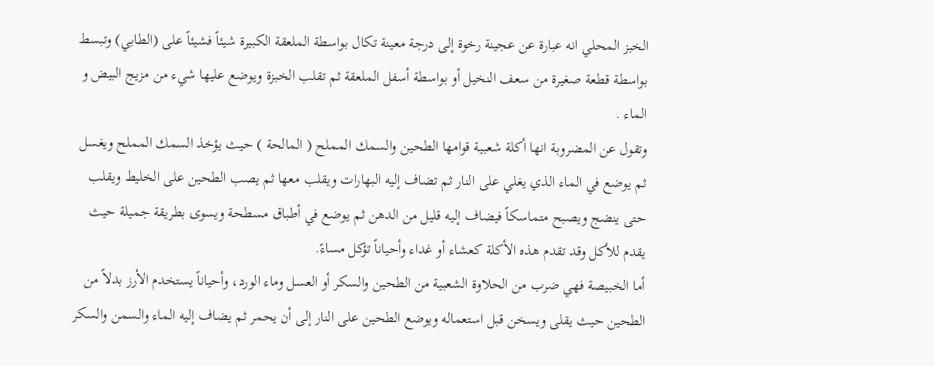الخبز المحلي انه عبارة عن عجينة رخوة إلى درجة معينة تكال بواسطة الملعقة الكبيرة شيئاً فشيئاً على (الطابي) وتبسط بواسطة قطعة صغيرة من سعف النخيل أو بواسطة أسفل الملعقة ثم تقلب الخبزة ويوضع عليها شيء من مزيج البيض و الماء .
وتقول عن المضروبة انها أكلة شعبية قوامها الطحين والسمك المملح ( المالحة ) حيث يؤخذ السمك المملح ويغسل ثم يوضع في الماء الذي يغلي على النار ثم تضاف إليه البهارات ويقلب معها ثم يصب الطحين على الخليط ويقلب حتى ينضج ويصبح متماسكاً فيضاف إليه قليل من الدهن ثم يوضع في أطباق مسطحة ويسوى بطريقة جميلة حيث يقدم للأكل وقد تقدم هذه الأكلة كعشاء أو غداء وأحياناً تؤكل مساءً.
أما الخبيصة فهي ضرب من الحلاوة الشعبية من الطحين والسكر أو العسل وماء الورد، وأحياناً يستخدم الأرز بدلاً من الطحين حيث يقلى ويسخن قبل استعماله ويوضع الطحين على النار إلى أن يحمر ثم يضاف إليه الماء والسمن والسكر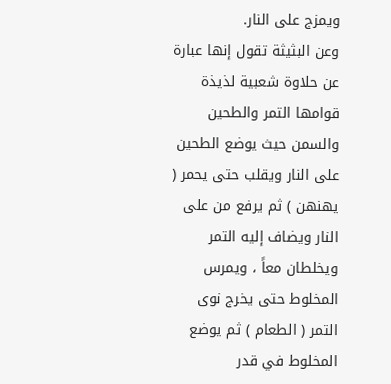ويمزج على النار.
وعن البثيثة تقول إنها عبارة عن حلاوة شعبية لذيذة قوامها التمر والطحين والسمن حيث يوضع الطحين على النار ويقلب حتى يحمر ( يهنهن ) ثم يرفع من على النار ويضاف إليه التمر ويخلطان معاً ، ويمرس المخلوط حتى يخرج نوى التمر ( الطعام ) ثم يوضع المخلوط في قدر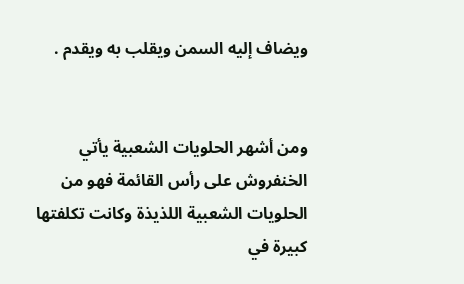ويضاف إليه السمن ويقلب به ويقدم .


ومن أشهر الحلويات الشعبية يأتي الخنفروش على رأس القائمة فهو من الحلويات الشعبية اللذيذة وكانت تكلفتها كبيرة في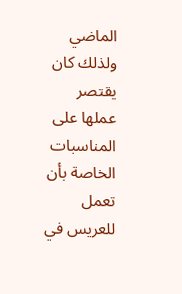الماضي ولذلك كان يقتصر عملها على المناسبات الخاصة بأن تعمل للعريس في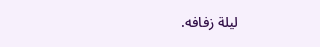ليلة زفافه.